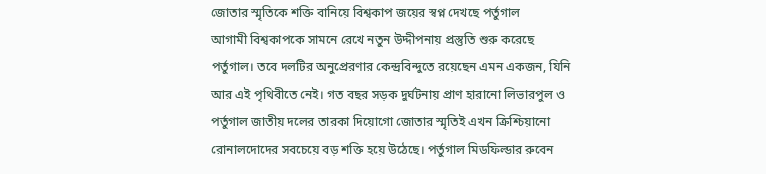জোতার স্মৃতিকে শক্তি বানিয়ে বিশ্বকাপ জয়ের স্বপ্ন দেখছে পর্তুগাল
আগামী বিশ্বকাপকে সামনে রেখে নতুন উদ্দীপনায় প্রস্তুতি শুরু করেছে পর্তুগাল। তবে দলটির অনুপ্রেরণার কেন্দ্রবিন্দুতে রয়েছেন এমন একজন, যিনি আর এই পৃথিবীতে নেই। গত বছর সড়ক দুর্ঘটনায় প্রাণ হারানো লিভারপুল ও পর্তুগাল জাতীয় দলের তারকা দিয়োগো জোতার স্মৃতিই এখন ক্রিশ্চিয়ানো রোনালদোদের সবচেয়ে বড় শক্তি হয়ে উঠেছে। পর্তুগাল মিডফিল্ডার রুবেন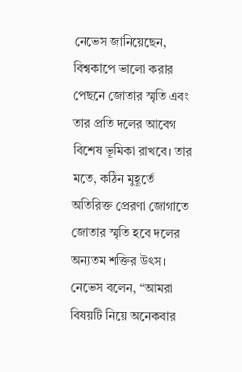নেভেস জানিয়েছেন, বিশ্বকাপে ভালো করার পেছনে জোতার স্মৃতি এবং তার প্রতি দলের আবেগ বিশেষ ভূমিকা রাখবে। তার মতে, কঠিন মুহূর্তে অতিরিক্ত প্রেরণা জোগাতে জোতার স্মৃতি হবে দলের অন্যতম শক্তির উৎস।
নেভেস বলেন, “আমরা বিষয়টি নিয়ে অনেকবার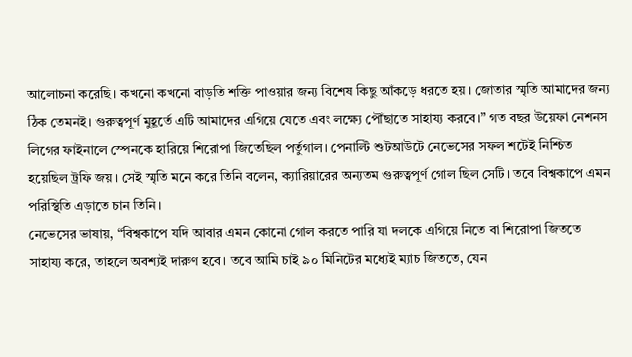আলোচনা করেছি। কখনো কখনো বাড়তি শক্তি পাওয়ার জন্য বিশেষ কিছু আঁকড়ে ধরতে হয়। জোতার স্মৃতি আমাদের জন্য ঠিক তেমনই। গুরুত্বপূর্ণ মুহূর্তে এটি আমাদের এগিয়ে যেতে এবং লক্ষ্যে পৌঁছাতে সাহায্য করবে।” গত বছর উয়েফা নেশনস লিগের ফাইনালে স্পেনকে হারিয়ে শিরোপা জিতেছিল পর্তুগাল। পেনাল্টি শুটআউটে নেভেসের সফল শটেই নিশ্চিত হয়েছিল ট্রফি জয়। সেই স্মৃতি মনে করে তিনি বলেন, ক্যারিয়ারের অন্যতম গুরুত্বপূর্ণ গোল ছিল সেটি। তবে বিশ্বকাপে এমন পরিস্থিতি এড়াতে চান তিনি।
নেভেসের ভাষায়, “বিশ্বকাপে যদি আবার এমন কোনো গোল করতে পারি যা দলকে এগিয়ে নিতে বা শিরোপা জিততে সাহায্য করে, তাহলে অবশ্যই দারুণ হবে। তবে আমি চাই ৯০ মিনিটের মধ্যেই ম্যাচ জিততে, যেন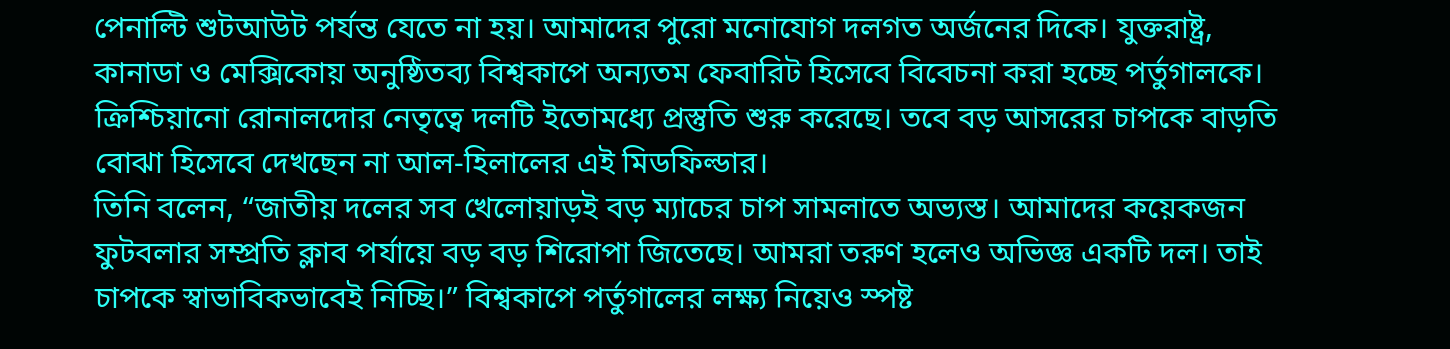পেনাল্টি শুটআউট পর্যন্ত যেতে না হয়। আমাদের পুরো মনোযোগ দলগত অর্জনের দিকে। যুক্তরাষ্ট্র, কানাডা ও মেক্সিকোয় অনুষ্ঠিতব্য বিশ্বকাপে অন্যতম ফেবারিট হিসেবে বিবেচনা করা হচ্ছে পর্তুগালকে। ক্রিশ্চিয়ানো রোনালদোর নেতৃত্বে দলটি ইতোমধ্যে প্রস্তুতি শুরু করেছে। তবে বড় আসরের চাপকে বাড়তি বোঝা হিসেবে দেখছেন না আল-হিলালের এই মিডফিল্ডার।
তিনি বলেন, “জাতীয় দলের সব খেলোয়াড়ই বড় ম্যাচের চাপ সামলাতে অভ্যস্ত। আমাদের কয়েকজন ফুটবলার সম্প্রতি ক্লাব পর্যায়ে বড় বড় শিরোপা জিতেছে। আমরা তরুণ হলেও অভিজ্ঞ একটি দল। তাই চাপকে স্বাভাবিকভাবেই নিচ্ছি।” বিশ্বকাপে পর্তুগালের লক্ষ্য নিয়েও স্পষ্ট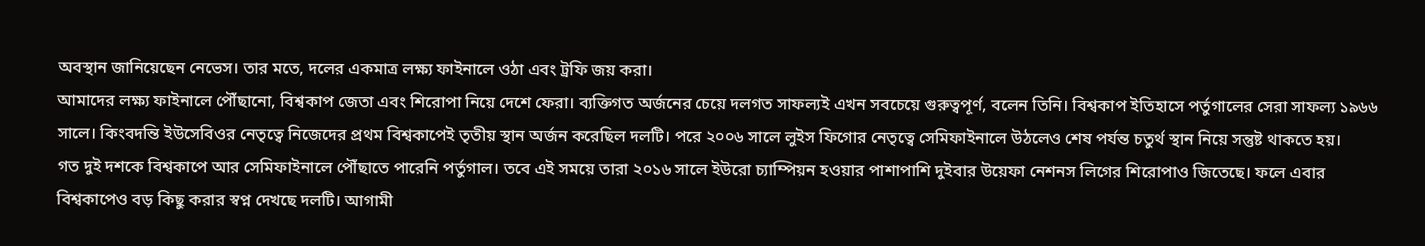অবস্থান জানিয়েছেন নেভেস। তার মতে, দলের একমাত্র লক্ষ্য ফাইনালে ওঠা এবং ট্রফি জয় করা।
আমাদের লক্ষ্য ফাইনালে পৌঁছানো, বিশ্বকাপ জেতা এবং শিরোপা নিয়ে দেশে ফেরা। ব্যক্তিগত অর্জনের চেয়ে দলগত সাফল্যই এখন সবচেয়ে গুরুত্বপূর্ণ, বলেন তিনি। বিশ্বকাপ ইতিহাসে পর্তুগালের সেরা সাফল্য ১৯৬৬ সালে। কিংবদন্তি ইউসেবিওর নেতৃত্বে নিজেদের প্রথম বিশ্বকাপেই তৃতীয় স্থান অর্জন করেছিল দলটি। পরে ২০০৬ সালে লুইস ফিগোর নেতৃত্বে সেমিফাইনালে উঠলেও শেষ পর্যন্ত চতুর্থ স্থান নিয়ে সন্তুষ্ট থাকতে হয়।
গত দুই দশকে বিশ্বকাপে আর সেমিফাইনালে পৌঁছাতে পারেনি পর্তুগাল। তবে এই সময়ে তারা ২০১৬ সালে ইউরো চ্যাম্পিয়ন হওয়ার পাশাপাশি দুইবার উয়েফা নেশনস লিগের শিরোপাও জিতেছে। ফলে এবার বিশ্বকাপেও বড় কিছু করার স্বপ্ন দেখছে দলটি। আগামী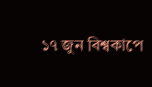১৭ জুন বিশ্বকাপে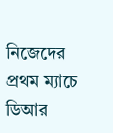নিজেদের প্রথম ম্যাচে ডিআর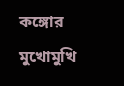কঙ্গোর মুখোমুখি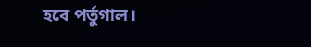হবে পর্তুগাল।